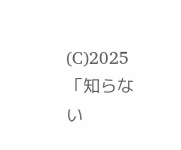(C)2025「知らない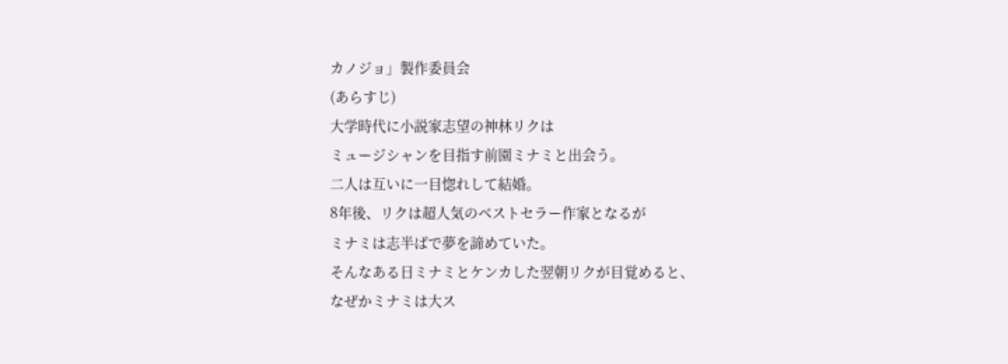カノジョ」製作委員会
(あらすじ)
大学時代に小説家志望の神林リクは
ミュージシャンを目指す前園ミナミと出会う。
二人は互いに一目惚れして結婚。
8年後、リクは超人気のベストセラー作家となるが
ミナミは志半ばで夢を諦めていた。
そんなある日ミナミとケンカした翌朝リクが目覚めると、
なぜかミナミは大ス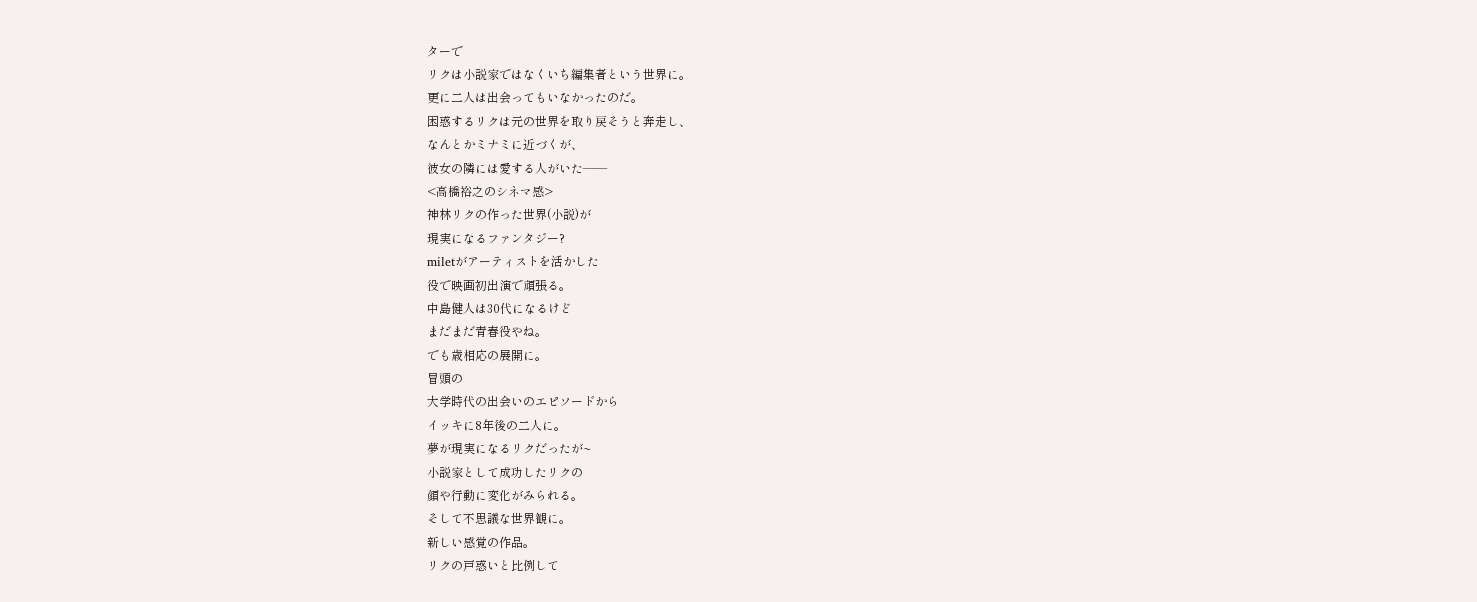ターで
リクは小説家ではなくいち編集者という世界に。
更に二人は出会ってもいなかったのだ。
困惑するリクは元の世界を取り戻そうと奔走し、
なんとかミナミに近づくが、
彼女の隣には愛する人がいた――
<高橋裕之のシネマ感>
神林リクの作った世界(小説)が
現実になるファンタジー?
miletがアーティストを活かした
役で映画初出演で頑張る。
中島健人は30代になるけど
まだまだ青春役やね。
でも歳相応の展開に。
冒頭の
大学時代の出会いのエピソードから
イッキに8年後の二人に。
夢が現実になるリクだったが~
小説家として成功したリクの
顔や行動に変化がみられる。
そして不思議な世界観に。
新しい感覚の作品。
リクの戸惑いと比例して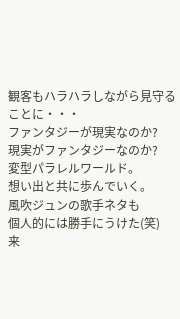観客もハラハラしながら見守ることに・・・
ファンタジーが現実なのか?
現実がファンタジーなのか?
変型パラレルワールド。
想い出と共に歩んでいく。
風吹ジュンの歌手ネタも
個人的には勝手にうけた(笑)
来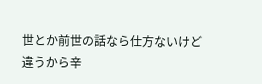世とか前世の話なら仕方ないけど
違うから辛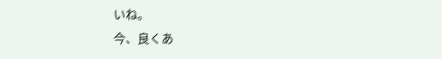いね。
今、良くあ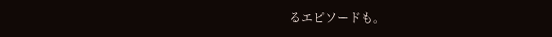るエピソードも。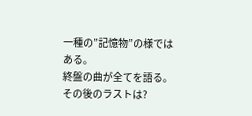一種の”記憶物”の様ではある。
終盤の曲が全てを語る。
その後のラストは?